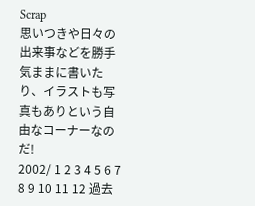Scrap
思いつきや日々の出来事などを勝手気ままに書いたり、イラストも写真もありという自由なコーナーなのだ!
2002/ 1 2 3 4 5 6 7 8 9 10 11 12 過去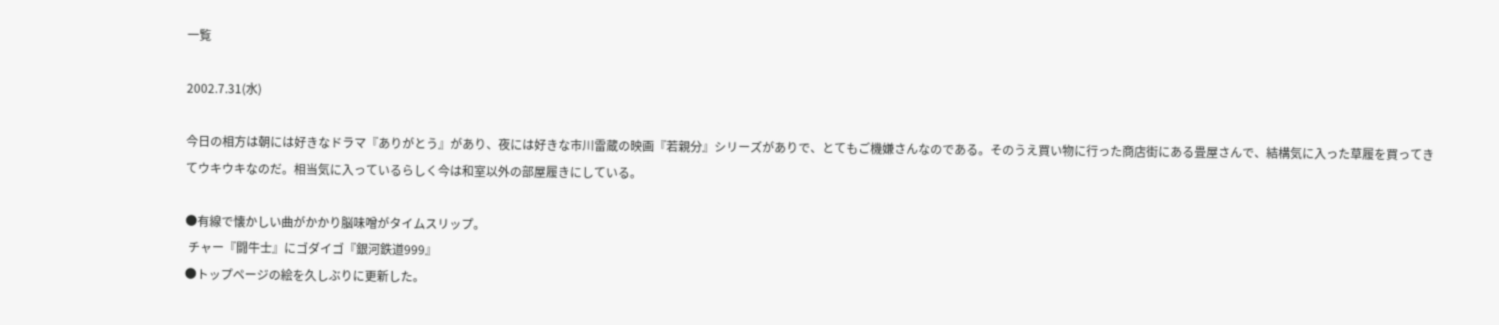一覧

2002.7.31(水)

今日の相方は朝には好きなドラマ『ありがとう』があり、夜には好きな市川雷蔵の映画『若親分』シリーズがありで、とてもご機嫌さんなのである。そのうえ買い物に行った商店街にある畳屋さんで、結構気に入った草履を買ってきてウキウキなのだ。相当気に入っているらしく今は和室以外の部屋履きにしている。

●有線で懐かしい曲がかかり脳味噌がタイムスリップ。
 チャー『闘牛士』にゴダイゴ『銀河鉄道999』
●トップページの絵を久しぶりに更新した。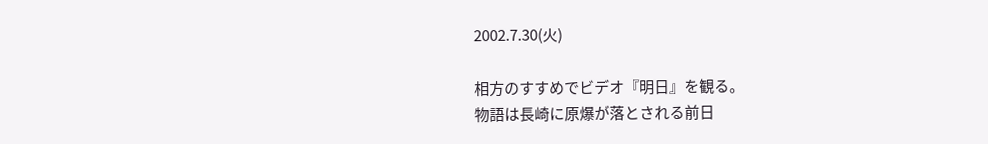2002.7.30(火)

相方のすすめでビデオ『明日』を観る。
物語は長崎に原爆が落とされる前日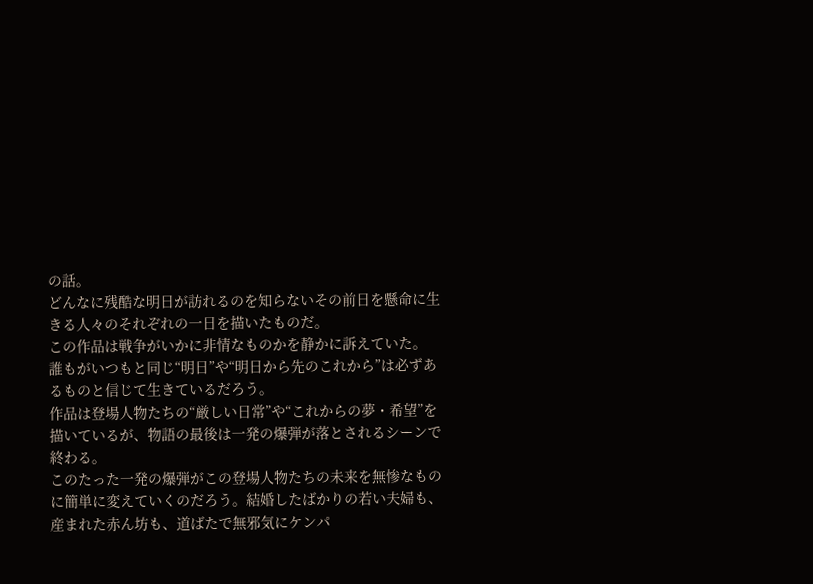の話。
どんなに残酷な明日が訪れるのを知らないその前日を懸命に生きる人々のそれぞれの一日を描いたものだ。
この作品は戦争がいかに非情なものかを静かに訴えていた。
誰もがいつもと同じ“明日”や“明日から先のこれから”は必ずあるものと信じて生きているだろう。
作品は登場人物たちの“厳しい日常”や“これからの夢・希望”を描いているが、物語の最後は一発の爆弾が落とされるシーンで終わる。
このたった一発の爆弾がこの登場人物たちの未来を無惨なものに簡単に変えていくのだろう。結婚したばかりの若い夫婦も、産まれた赤ん坊も、道ばたで無邪気にケンパ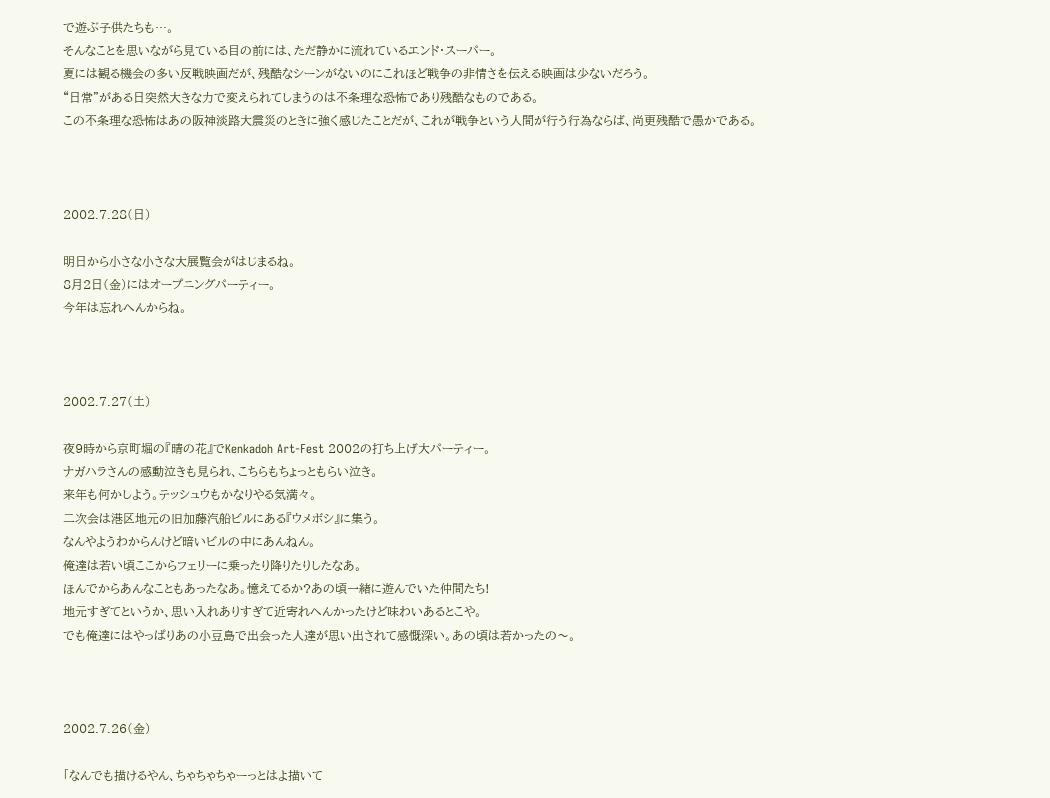で遊ぶ子供たちも…。
そんなことを思いながら見ている目の前には、ただ静かに流れているエンド・スーパー。
夏には観る機会の多い反戦映画だが、残酷なシーンがないのにこれほど戦争の非情さを伝える映画は少ないだろう。
“日常”がある日突然大きな力で変えられてしまうのは不条理な恐怖であり残酷なものである。
この不条理な恐怖はあの阪神淡路大震災のときに強く感じたことだが、これが戦争という人間が行う行為ならば、尚更残酷で愚かである。



2002.7.28(日)

明日から小さな小さな大展覧会がはじまるね。
8月2日(金)にはオープニングパーティー。
今年は忘れへんからね。



2002.7.27(土)

夜9時から京町堀の『晴の花』でKenkadoh Art-Fest 2002の打ち上げ大パーティー。
ナガハラさんの感動泣きも見られ、こちらもちょっともらい泣き。
来年も何かしよう。テッシュウもかなりやる気満々。
二次会は港区地元の旧加藤汽船ビルにある『ウメボシ』に集う。
なんやようわからんけど暗いビルの中にあんねん。
俺達は若い頃ここからフェリーに乗ったり降りたりしたなあ。
ほんでからあんなこともあったなあ。憶えてるか?あの頃一緒に遊んでいた仲間たち!
地元すぎてというか、思い入れありすぎて近寄れへんかったけど味わいあるとこや。
でも俺達にはやっぱりあの小豆島で出会った人達が思い出されて感慨深い。あの頃は若かったの〜。



2002.7.26(金)

「なんでも描けるやん、ちゃちゃちゃーっとはよ描いて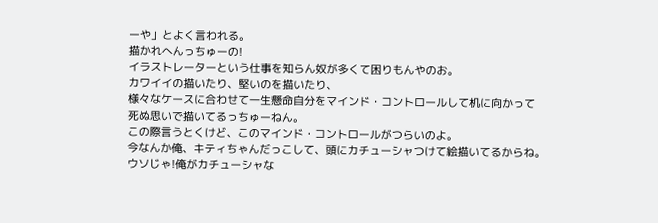ーや」とよく言われる。
描かれへんっちゅーの!
イラストレーターという仕事を知らん奴が多くて困りもんやのお。
カワイイの描いたり、堅いのを描いたり、
様々なケースに合わせて一生懸命自分をマインド・コントロールして机に向かって
死ぬ思いで描いてるっちゅーねん。
この際言うとくけど、このマインド・コントロールがつらいのよ。
今なんか俺、キティちゃんだっこして、頭にカチューシャつけて絵描いてるからね。
ウソじゃ!俺がカチューシャな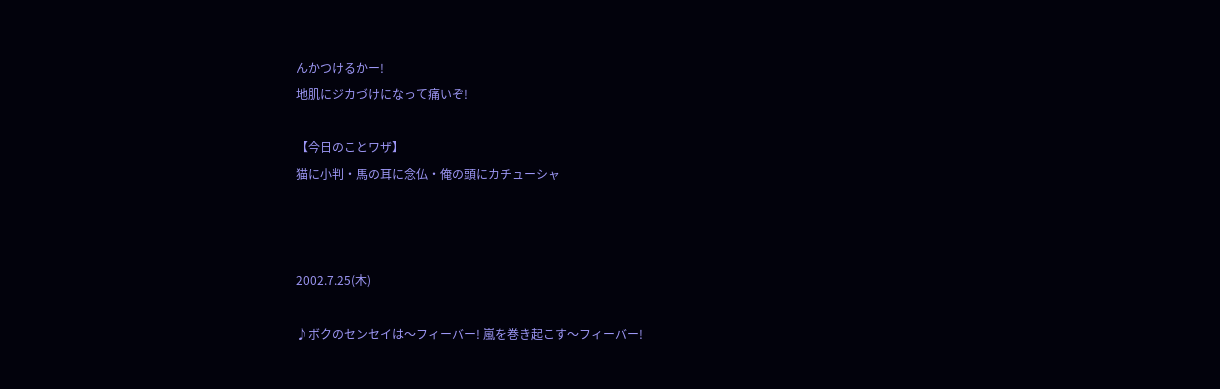んかつけるかー!
地肌にジカづけになって痛いぞ!

【今日のことワザ】
猫に小判・馬の耳に念仏・俺の頭にカチューシャ



2002.7.25(木)

♪ボクのセンセイは〜フィーバー! 嵐を巻き起こす〜フィーバー!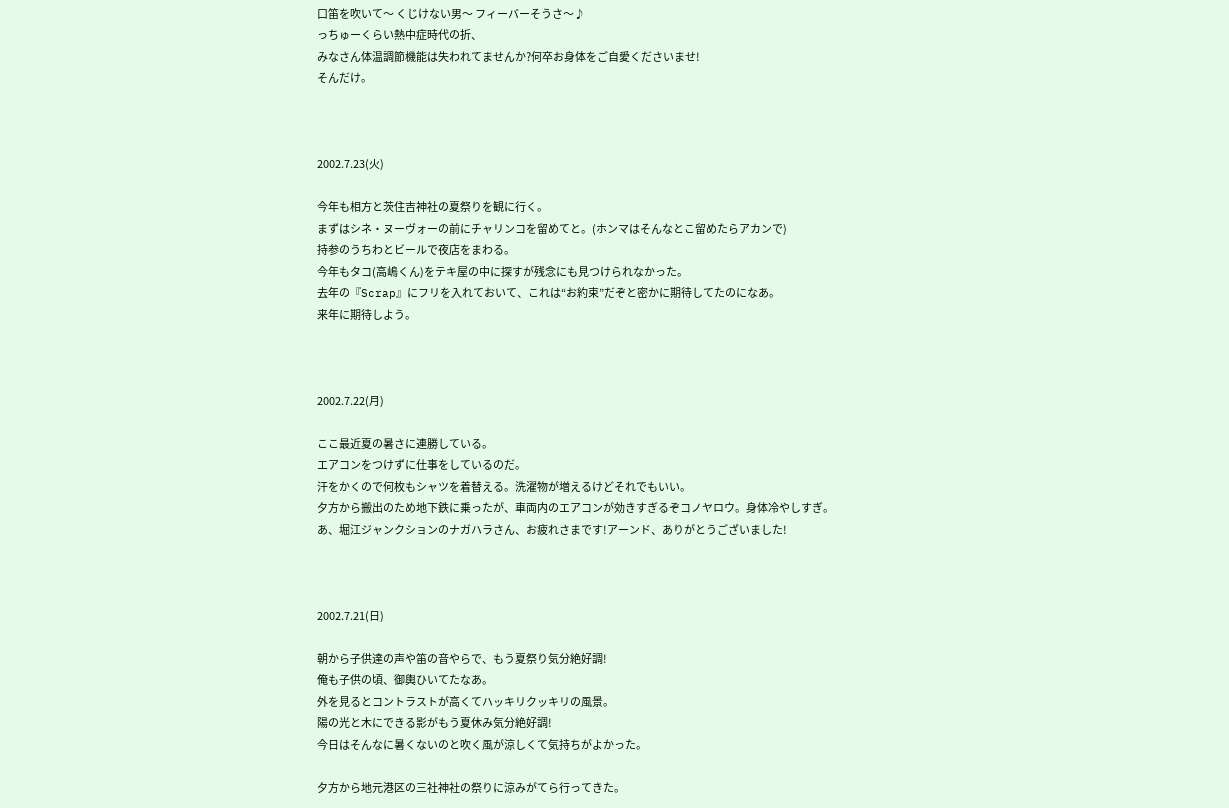口笛を吹いて〜 くじけない男〜 フィーバーそうさ〜♪
っちゅーくらい熱中症時代の折、
みなさん体温調節機能は失われてませんか?何卒お身体をご自愛くださいませ!
そんだけ。



2002.7.23(火)

今年も相方と茨住吉神社の夏祭りを観に行く。
まずはシネ・ヌーヴォーの前にチャリンコを留めてと。(ホンマはそんなとこ留めたらアカンで)
持参のうちわとビールで夜店をまわる。
今年もタコ(高嶋くん)をテキ屋の中に探すが残念にも見つけられなかった。
去年の『Scrap』にフリを入れておいて、これは“お約束”だぞと密かに期待してたのになあ。
来年に期待しよう。



2002.7.22(月)

ここ最近夏の暑さに連勝している。
エアコンをつけずに仕事をしているのだ。
汗をかくので何枚もシャツを着替える。洗濯物が増えるけどそれでもいい。
夕方から搬出のため地下鉄に乗ったが、車両内のエアコンが効きすぎるぞコノヤロウ。身体冷やしすぎ。
あ、堀江ジャンクションのナガハラさん、お疲れさまです!アーンド、ありがとうございました!



2002.7.21(日)

朝から子供達の声や笛の音やらで、もう夏祭り気分絶好調!
俺も子供の頃、御輿ひいてたなあ。
外を見るとコントラストが高くてハッキリクッキリの風景。
陽の光と木にできる影がもう夏休み気分絶好調!
今日はそんなに暑くないのと吹く風が涼しくて気持ちがよかった。

夕方から地元港区の三社神社の祭りに涼みがてら行ってきた。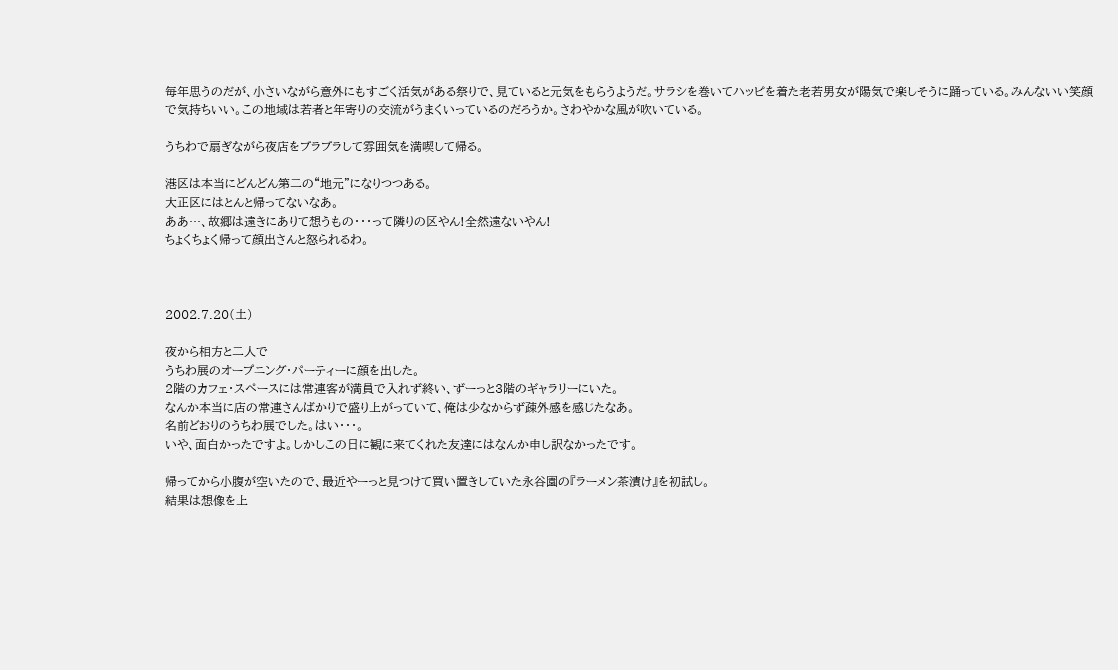毎年思うのだが、小さいながら意外にもすごく活気がある祭りで、見ていると元気をもらうようだ。サラシを巻いてハッピを着た老若男女が陽気で楽しそうに踊っている。みんないい笑顔で気持ちいい。この地域は若者と年寄りの交流がうまくいっているのだろうか。さわやかな風が吹いている。

うちわで扇ぎながら夜店をブラブラして雰囲気を満喫して帰る。

港区は本当にどんどん第二の“地元”になりつつある。
大正区にはとんと帰ってないなあ。
ああ…、故郷は遠きにありて想うもの・・・って隣りの区やん!全然遠ないやん!
ちょくちょく帰って顔出さんと怒られるわ。



2002.7.20(土)

夜から相方と二人で
うちわ展のオープニング・パーティーに顔を出した。
2階のカフェ・スペースには常連客が満員で入れず終い、ずーっと3階のギャラリーにいた。
なんか本当に店の常連さんばかりで盛り上がっていて、俺は少なからず疎外感を感じたなあ。
名前どおりのうちわ展でした。はい・・・。
いや、面白かったですよ。しかしこの日に観に来てくれた友達にはなんか申し訳なかったです。

帰ってから小腹が空いたので、最近やーっと見つけて買い置きしていた永谷園の『ラーメン茶漬け』を初試し。
結果は想像を上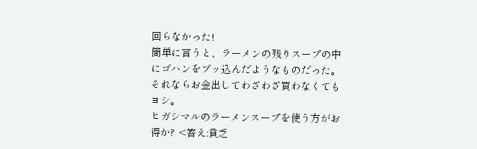回らなかった!
簡単に言うと、ラーメンの残りスープの中にゴハンをブッ込んだようなものだった。
それならお金出してわざわざ買わなくてもヨシ。
ヒガシマルのラーメンスープを使う方がお得か? <答え:貧乏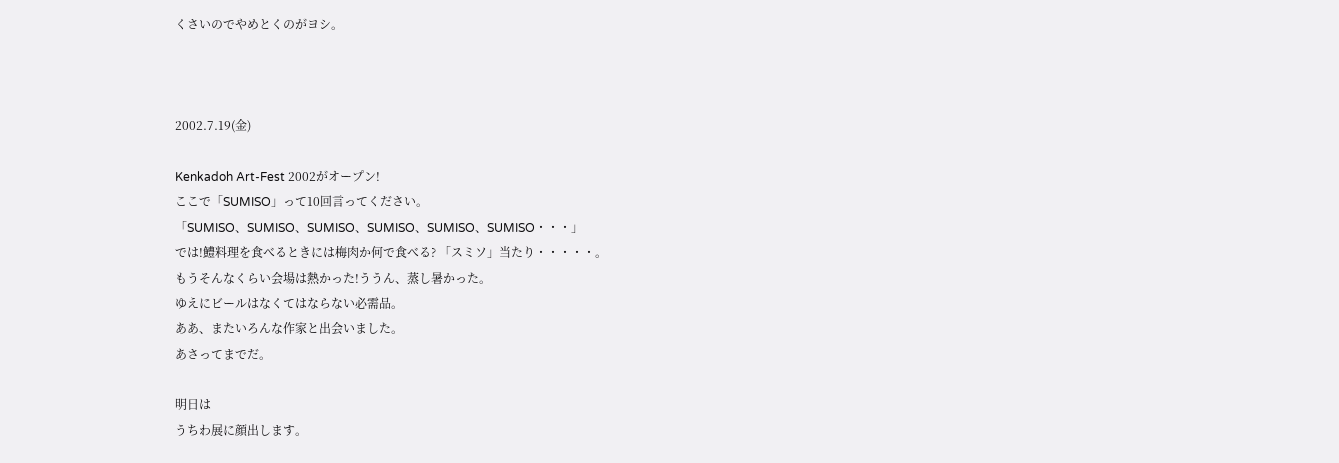くさいのでやめとくのがヨシ。



2002.7.19(金)

Kenkadoh Art-Fest 2002がオープン!
ここで「SUMISO」って10回言ってください。
「SUMISO、SUMISO、SUMISO、SUMISO、SUMISO、SUMISO・・・」
では!鱧料理を食べるときには梅肉か何で食べる? 「スミソ」当たり・・・・・。
もうそんなくらい会場は熱かった!ううん、蒸し暑かった。
ゆえにビールはなくてはならない必需品。
ああ、またいろんな作家と出会いました。
あさってまでだ。

明日は
うちわ展に顔出します。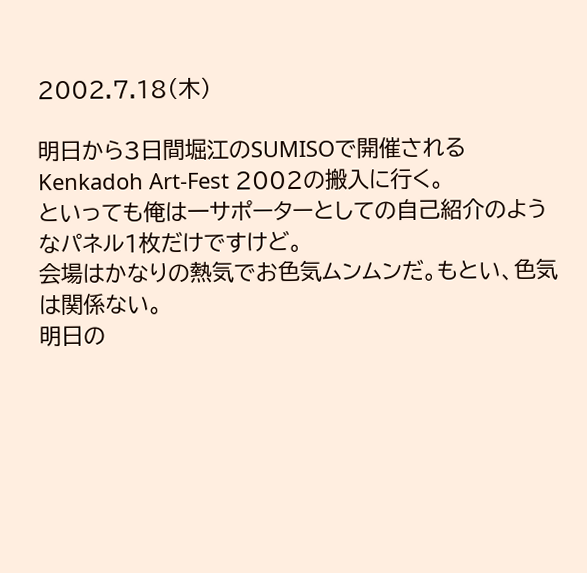2002.7.18(木)

明日から3日間堀江のSUMISOで開催される
Kenkadoh Art-Fest 2002の搬入に行く。
といっても俺は一サポーターとしての自己紹介のようなパネル1枚だけですけど。
会場はかなりの熱気でお色気ムンムンだ。もとい、色気は関係ない。
明日の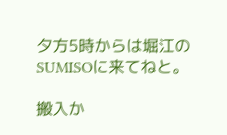夕方5時からは堀江のSUMISOに来てねと。

搬入か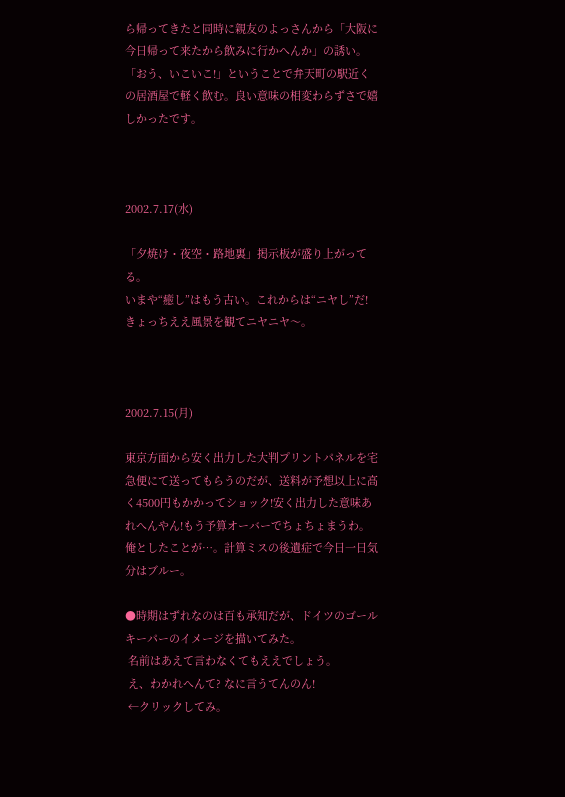ら帰ってきたと同時に親友のよっさんから「大阪に今日帰って来たから飲みに行かへんか」の誘い。
「おう、いこいこ!」ということで弁天町の駅近くの居酒屋で軽く飲む。良い意味の相変わらずさで嬉しかったです。



2002.7.17(水)

「夕焼け・夜空・路地裏」掲示板が盛り上がってる。
いまや“癒し”はもう古い。これからは“ニヤし”だ! きょっちええ風景を観てニヤニヤ〜。



2002.7.15(月)

東京方面から安く出力した大判プリントパネルを宅急便にて送ってもらうのだが、送料が予想以上に高く4500円もかかってショック!安く出力した意味あれへんやん!もう予算オーバーでちょちょまうわ。俺としたことが…。計算ミスの後遺症で今日一日気分はブルー。

●時期はずれなのは百も承知だが、ドイツのゴールキーパーのイメージを描いてみた。
 名前はあえて言わなくてもええでしょう。
 え、わかれへんて? なに言うてんのん!
 ←クリックしてみ。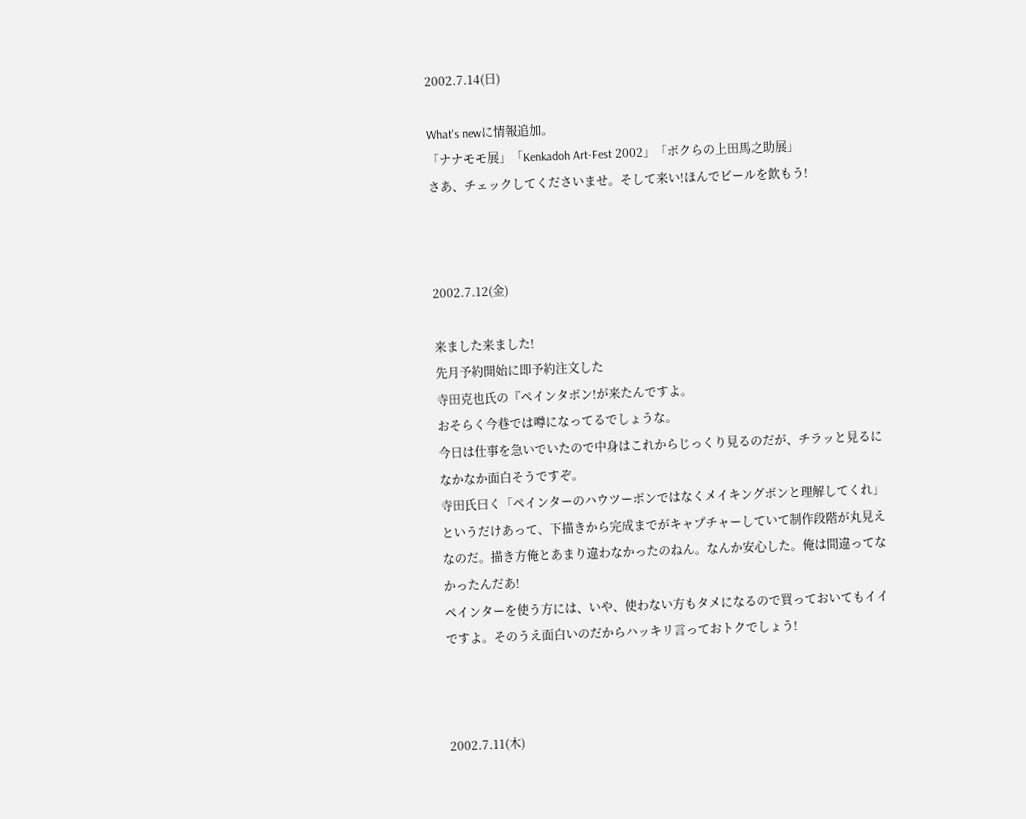2002.7.14(日)

What's newに情報追加。
「ナナモモ展」「Kenkadoh Art-Fest 2002」「ボクらの上田馬之助展」
さあ、チェックしてくださいませ。そして来い!ほんでビールを飲もう!



2002.7.12(金)

来ました来ました!
先月予約開始に即予約注文した
寺田克也氏の『ペインタボン!が来たんですよ。
おそらく今巷では噂になってるでしょうな。
今日は仕事を急いでいたので中身はこれからじっくり見るのだが、チラッと見るになかなか面白そうですぞ。
寺田氏曰く「ペインターのハウツーボンではなくメイキングボンと理解してくれ」というだけあって、下描きから完成までがキャプチャーしていて制作段階が丸見えなのだ。描き方俺とあまり違わなかったのねん。なんか安心した。俺は間違ってなかったんだあ!
ペインターを使う方には、いや、使わない方もタメになるので買っておいてもイイですよ。そのうえ面白いのだからハッキリ言っておトクでしょう!



2002.7.11(木)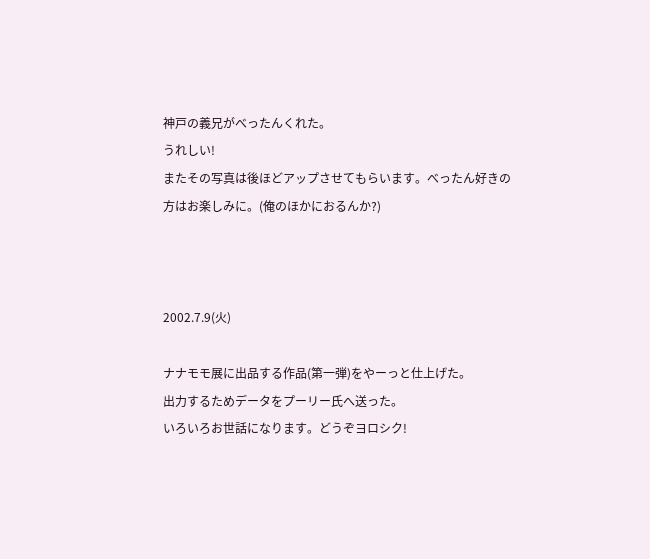神戸の義兄がべったんくれた。
うれしい!
またその写真は後ほどアップさせてもらいます。べったん好きの方はお楽しみに。(俺のほかにおるんか?)



2002.7.9(火)

ナナモモ展に出品する作品(第一弾)をやーっと仕上げた。
出力するためデータをプーリー氏へ送った。
いろいろお世話になります。どうぞヨロシク!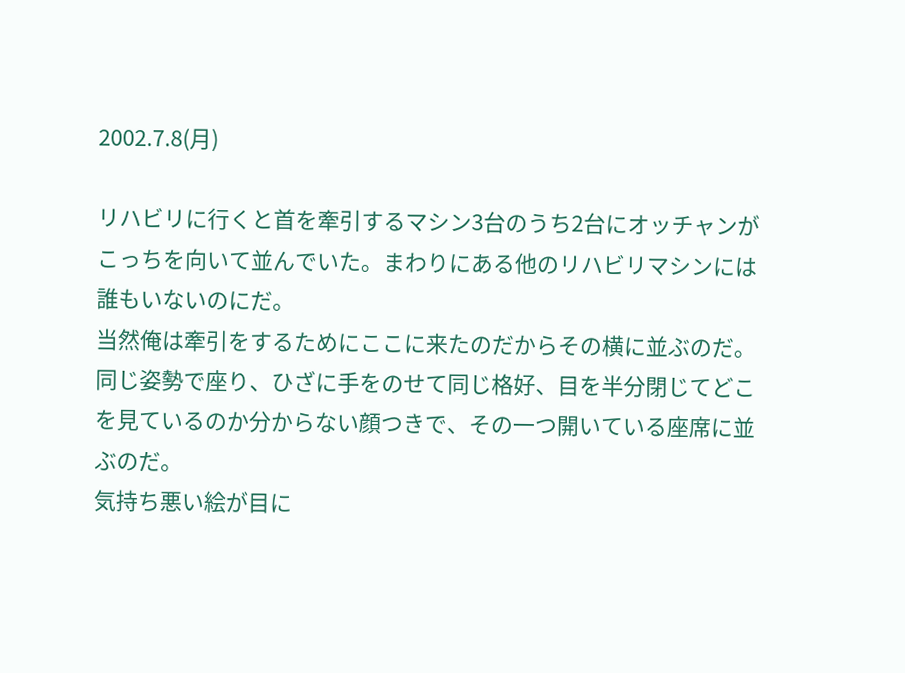2002.7.8(月)

リハビリに行くと首を牽引するマシン3台のうち2台にオッチャンがこっちを向いて並んでいた。まわりにある他のリハビリマシンには誰もいないのにだ。
当然俺は牽引をするためにここに来たのだからその横に並ぶのだ。
同じ姿勢で座り、ひざに手をのせて同じ格好、目を半分閉じてどこを見ているのか分からない顔つきで、その一つ開いている座席に並ぶのだ。
気持ち悪い絵が目に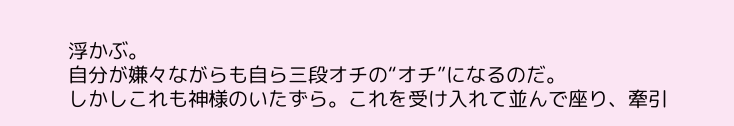浮かぶ。
自分が嫌々ながらも自ら三段オチの“オチ”になるのだ。
しかしこれも神様のいたずら。これを受け入れて並んで座り、牽引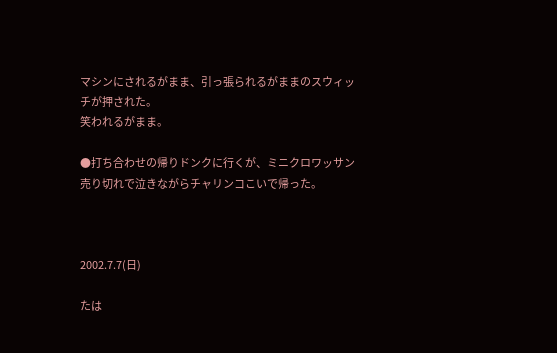マシンにされるがまま、引っ張られるがままのスウィッチが押された。
笑われるがまま。

●打ち合わせの帰りドンクに行くが、ミニクロワッサン売り切れで泣きながらチャリンコこいで帰った。



2002.7.7(日)

たは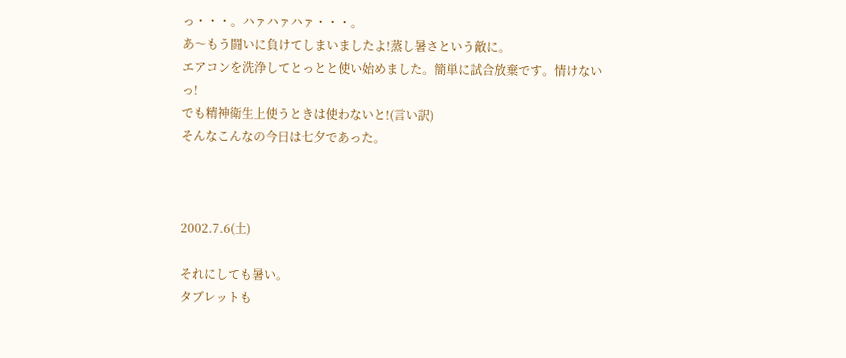っ・・・。ハァハァハァ・・・。
あ〜もう闘いに負けてしまいましたよ!蒸し暑さという敵に。
エアコンを洗浄してとっとと使い始めました。簡単に試合放棄です。情けないっ!
でも精神衛生上使うときは使わないと!(言い訳)
そんなこんなの今日は七夕であった。



2002.7.6(土)

それにしても暑い。
タブレットも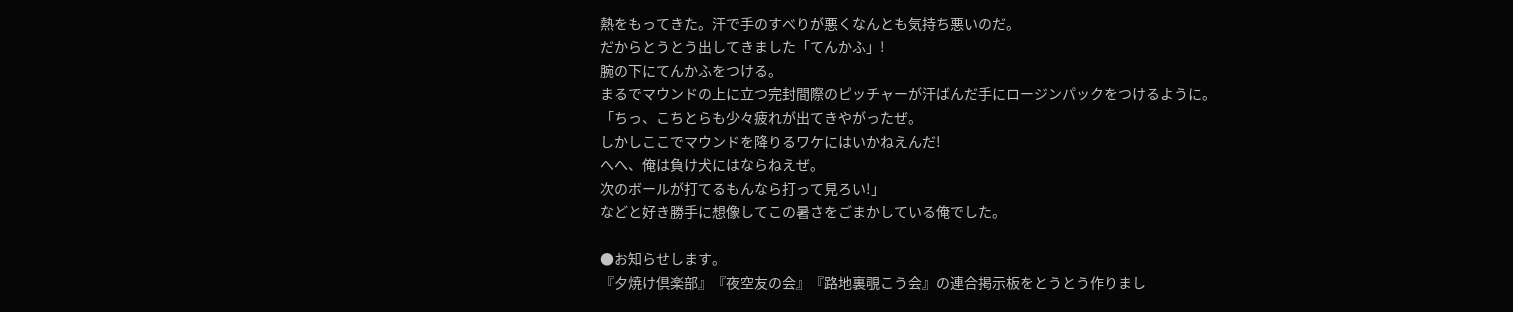熱をもってきた。汗で手のすべりが悪くなんとも気持ち悪いのだ。
だからとうとう出してきました「てんかふ」!
腕の下にてんかふをつける。
まるでマウンドの上に立つ完封間際のピッチャーが汗ばんだ手にロージンパックをつけるように。
「ちっ、こちとらも少々疲れが出てきやがったぜ。
しかしここでマウンドを降りるワケにはいかねえんだ!
へへ、俺は負け犬にはならねえぜ。
次のボールが打てるもんなら打って見ろい!」
などと好き勝手に想像してこの暑さをごまかしている俺でした。

●お知らせします。
『夕焼け倶楽部』『夜空友の会』『路地裏覗こう会』の連合掲示板をとうとう作りまし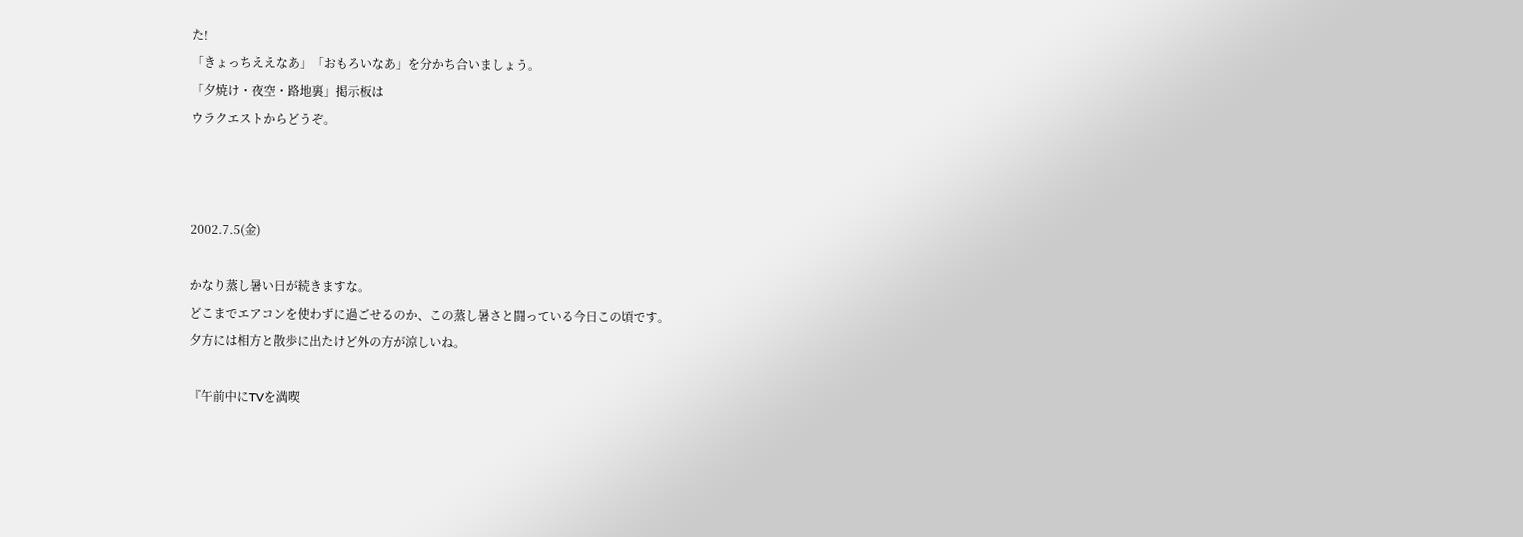た!
「きょっちええなあ」「おもろいなあ」を分かち合いましょう。
「夕焼け・夜空・路地裏」掲示板は
ウラクエストからどうぞ。



2002.7.5(金)

かなり蒸し暑い日が続きますな。
どこまでエアコンを使わずに過ごせるのか、この蒸し暑さと闘っている今日この頃です。
夕方には相方と散歩に出たけど外の方が涼しいね。

『午前中にTVを満喫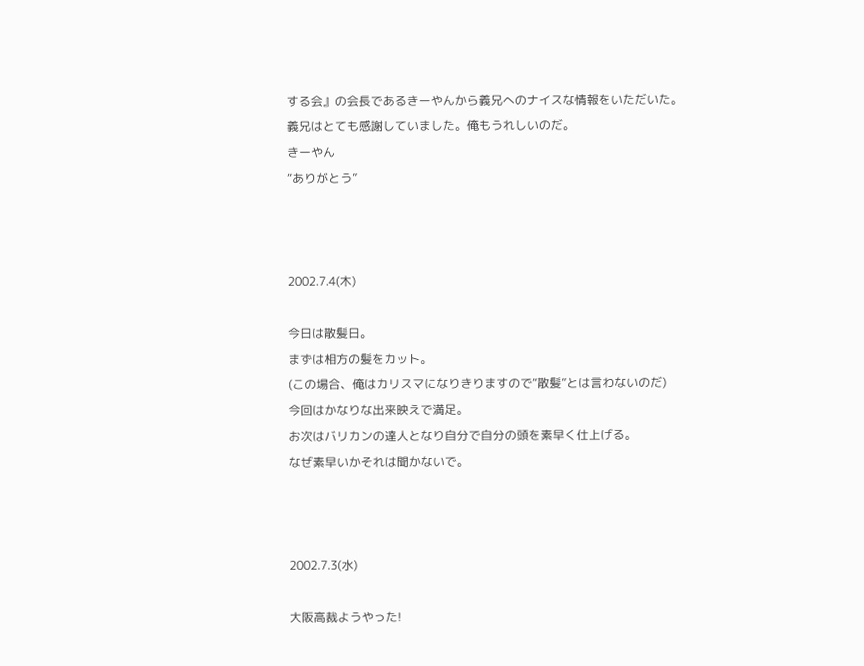する会』の会長であるきーやんから義兄へのナイスな情報をいただいた。
義兄はとても感謝していました。俺もうれしいのだ。
きーやん
“ありがとう”



2002.7.4(木)

今日は散髪日。
まずは相方の髪をカット。
(この場合、俺はカリスマになりきりますので“散髪”とは言わないのだ)
今回はかなりな出来映えで満足。
お次はバリカンの達人となり自分で自分の頭を素早く仕上げる。
なぜ素早いかそれは聞かないで。



2002.7.3(水)

大阪高裁ようやった!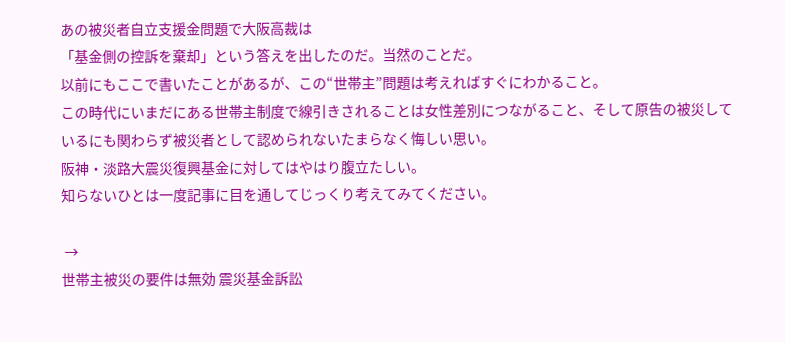あの被災者自立支援金問題で大阪高裁は
「基金側の控訴を棄却」という答えを出したのだ。当然のことだ。
以前にもここで書いたことがあるが、この“世帯主”問題は考えればすぐにわかること。
この時代にいまだにある世帯主制度で線引きされることは女性差別につながること、そして原告の被災しているにも関わらず被災者として認められないたまらなく悔しい思い。
阪神・淡路大震災復興基金に対してはやはり腹立たしい。
知らないひとは一度記事に目を通してじっくり考えてみてください。

 →
世帯主被災の要件は無効 震災基金訴訟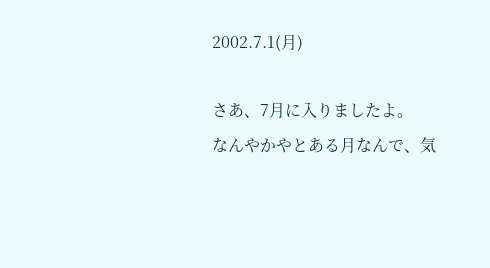2002.7.1(月)

さあ、7月に入りましたよ。
なんやかやとある月なんで、気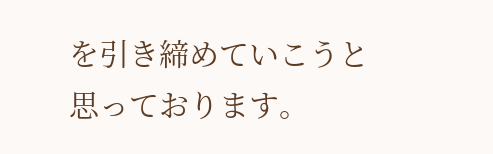を引き締めていこうと思っております。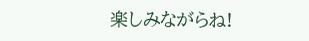楽しみながらね!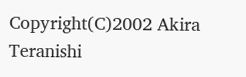Copyright(C)2002 Akira Teranishi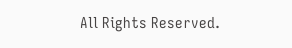All Rights Reserved.